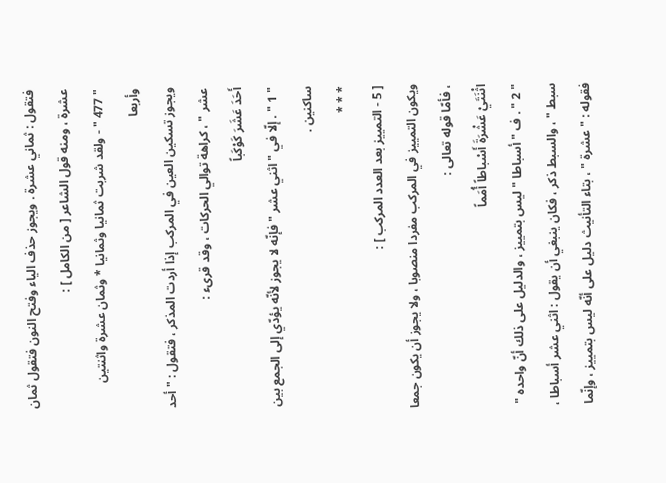فتقول : ثماني عشرة . ويجوز حذف الياء وفتح النون فتقول ثمان عشرة ، ومنه قول الشاعر [ من الكامل ] :
" 477 " - ولقد شربت ثمانيا وثمانيا * وثمان عشرة واثنتين وأربعا
ويجوز تسكين العين في المركب إذا أردت المذكر ، فتقول : " أحد عشر " ، كراهة توالي الحركات ، وقد قرىء :
أَحَدَ عَشَرَ كَوْكَباً
" 1 " . إلّا في " اثني عشر " فإنّه لا يجوز لأنّه يؤدّي إلى الجمع بين ساكنين .
* * *
[ 5 - التمييز بعد العدد المركب ] :
ويكون التمييز في المركب مفردا منصوبا ، ولا يجوز أن يكون جمعا ، فأمّا قوله تعالى :
اثْنَتَيْ عَشْرَةَ أَسْباطاً أُمَماً
" 2 " . ف " أسباطا " ليس بتمييز ، والدليل على ذلك أنّ واحده " سبط " ، والسبط ذكر ، فكان ينبغي أن يقول : اثني عشر أسباطا ، فقوله : " عشرة " ، بتاء التأنيث دليل على أنّه ليس بتمييز ، وإنّما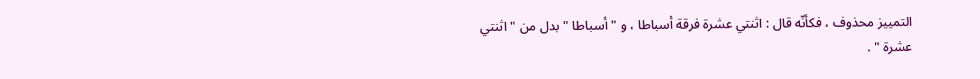التمييز محذوف ، فكأنّه قال : اثنتي عشرة فرقة أسباطا ، و " أسباطا " بدل من " اثنتي عشرة " .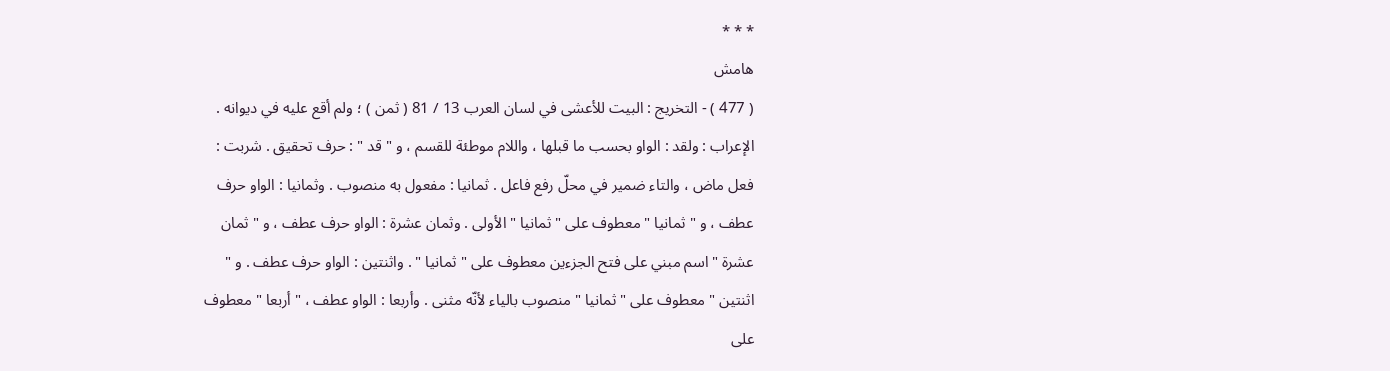* * *
هامش
( 477 ) - التخريج : البيت للأعشى في لسان العرب 13 / 81 ( ثمن ) ؛ ولم أقع عليه في ديوانه .
الإعراب : ولقد : الواو بحسب ما قبلها ، واللام موطئة للقسم ، و " قد " : حرف تحقيق . شربت : فعل ماض ، والتاء ضمير في محلّ رفع فاعل . ثمانيا : مفعول به منصوب . وثمانيا : الواو حرف عطف ، و " ثمانيا " معطوف على " ثمانيا " الأولى . وثمان عشرة : الواو حرف عطف ، و " ثمان عشرة " اسم مبني على فتح الجزءين معطوف على " ثمانيا " . واثنتين : الواو حرف عطف . و " اثنتين " معطوف على " ثمانيا " منصوب بالياء لأنّه مثنى . وأربعا : الواو عطف ، " أربعا " معطوف على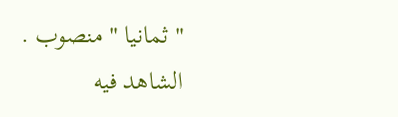" ثمانيا " منصوب .
الشاهد فيه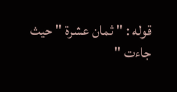قوله : " ثمان عشرة " حيث جاءت "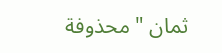ثمان " محذوفة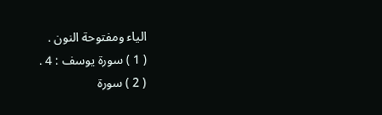الياء ومفتوحة النون .
( 1 ) سورة يوسف : 4 .
( 2 ) سورة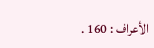الأعراف : 160 .